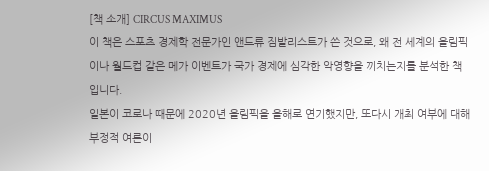[책 소개] CIRCUS MAXIMUS
이 책은 스포츠 경제학 전문가인 앤드류 짐발리스트가 쓴 것으로, 왜 전 세계의 올림픽이나 월드컵 같은 메가 이벤트가 국가 경제에 심각한 악영향을 끼치는지를 분석한 책입니다.
일본이 코로나 때문에 2020년 올림픽을 올해로 연기했지만, 또다시 개최 여부에 대해 부정적 여론이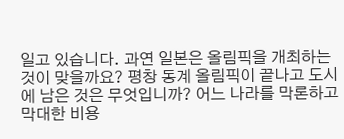일고 있습니다. 과연 일본은 올림픽을 개최하는 것이 맞을까요? 평창 동계 올림픽이 끝나고 도시에 남은 것은 무엇입니까? 어느 나라를 막론하고 막대한 비용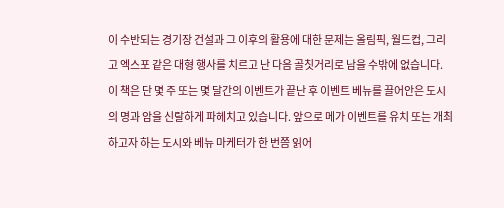이 수반되는 경기장 건설과 그 이후의 활용에 대한 문제는 올림픽, 월드컵, 그리고 엑스포 같은 대형 행사를 치르고 난 다음 골칫거리로 남을 수밖에 없습니다.
이 책은 단 몇 주 또는 몇 달간의 이벤트가 끝난 후 이벤트 베뉴를 끌어안은 도시의 명과 암을 신랄하게 파헤치고 있습니다. 앞으로 메가 이벤트를 유치 또는 개최하고자 하는 도시와 베뉴 마케터가 한 번쯤 읽어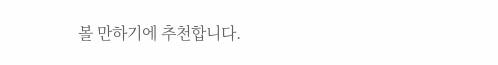볼 만하기에 추천합니다.